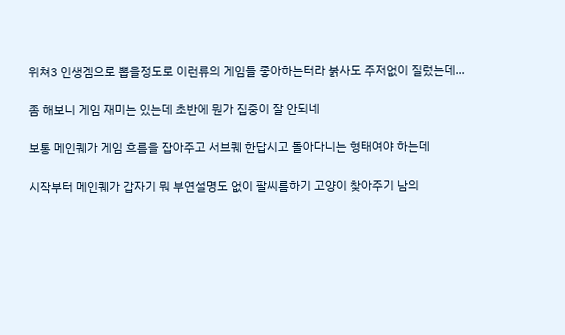위쳐3 인생겜으로 뽑을정도로 이런류의 게임들 좋아하는터라 붉사도 주저없이 질렀는데...

좀 해보니 게임 재미는 있는데 초반에 뭔가 집중이 잘 안되네

보통 메인퀘가 게임 흐름을 잡아주고 서브퀘 한답시고 돌아다니는 형태여야 하는데

시작부터 메인퀘가 갑자기 뭐 부연설명도 없이 팔씨름하기 고양이 찾아주기 남의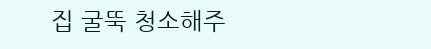집 굴뚝 청소해주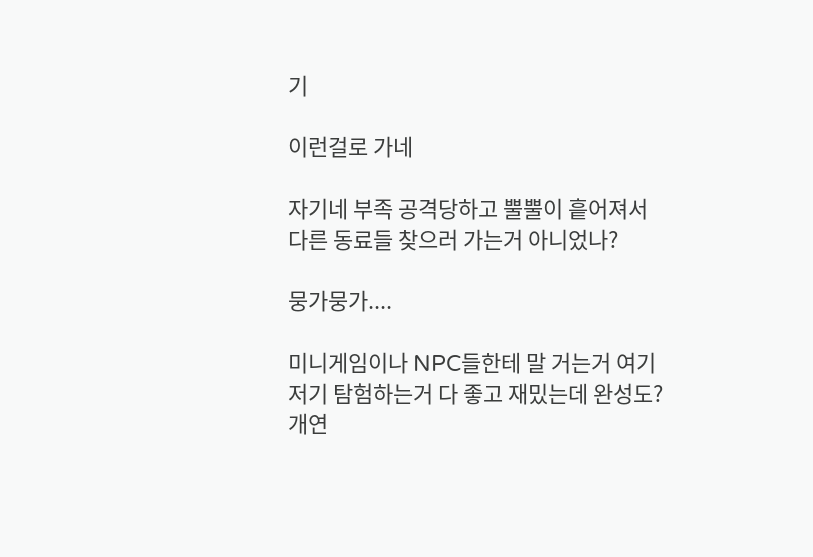기

이런걸로 가네

자기네 부족 공격당하고 뿔뿔이 흩어져서 다른 동료들 찾으러 가는거 아니었나?

뭉가뭉가....

미니게임이나 NPC들한테 말 거는거 여기저기 탐험하는거 다 좋고 재밌는데 완성도? 개연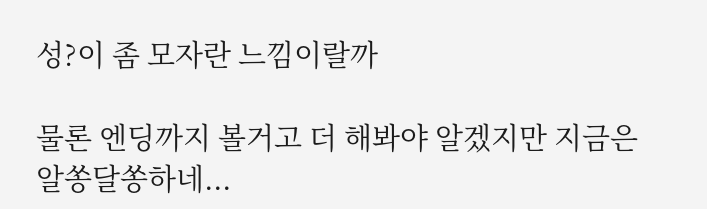성?이 좀 모자란 느낌이랄까

물론 엔딩까지 볼거고 더 해봐야 알겠지만 지금은 알쏭달쏭하네...